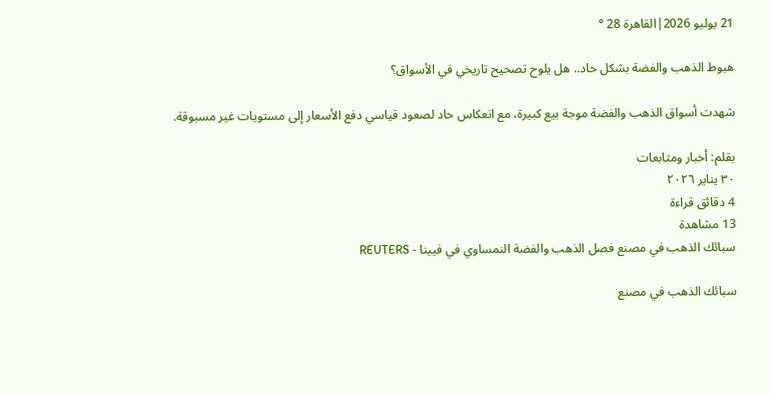21 يوليو 2026|القاهرة 28 °

هبوط الذهب والفضة بشكل حاد.. هل يلوح تصحيح تاريخي في الأسواق؟

شهدت أسواق الذهب والفضة موجة بيع كبيرة، مع انعكاس حاد لصعود قياسي دفع الأسعار إلى مستويات غير مسبوقة.

بقلم: أخبار ومتابعات
٣٠ يناير ٢٠٢٦
4 دقائق قراءة
13 مشاهدة
سبائك الذهب في مصنع فصل الذهب والفضة النمساوي في فيينا - REUTERS

سبائك الذهب في مصنع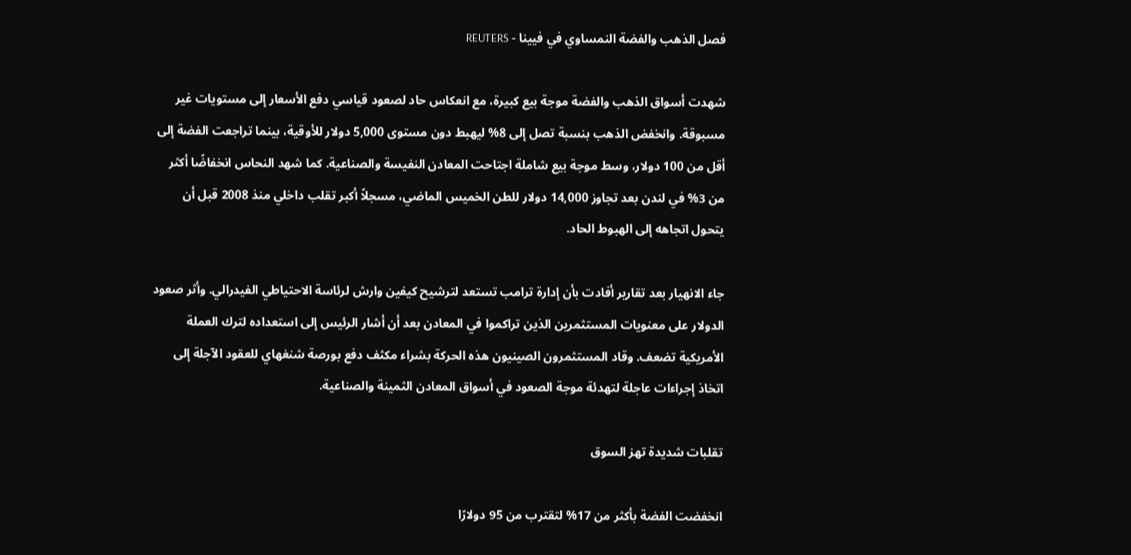فصل الذهب والفضة النمساوي في فيينا - REUTERS

شهدت أسواق الذهب والفضة موجة بيع كبيرة، مع انعكاس حاد لصعود قياسي دفع الأسعار إلى مستويات غير مسبوقة. وانخفض الذهب بنسبة تصل إلى 8% ليهبط دون مستوى 5,000 دولار للأوقية، بينما تراجعت الفضة إلى أقل من 100 دولار، وسط موجة بيع شاملة اجتاحت المعادن النفيسة والصناعية. كما شهد النحاس انخفاضًا أكثر من 3% في لندن بعد تجاوز 14,000 دولار للطن الخميس الماضي، مسجلاً أكبر تقلب داخلي منذ 2008 قبل أن يتحول اتجاهه إلى الهبوط الحاد.

جاء الانهيار بعد تقارير أفادت بأن إدارة ترامب تستعد لترشيح كيفين وارش لرئاسة الاحتياطي الفيدرالي. وأثر صعود الدولار على معنويات المستثمرين الذين تراكموا في المعادن بعد أن أشار الرئيس إلى استعداده لترك العملة الأمريكية تضعف. وقاد المستثمرون الصينيون هذه الحركة بشراء مكثف دفع بورصة شنغهاي للعقود الآجلة إلى اتخاذ إجراءات عاجلة لتهدئة موجة الصعود في أسواق المعادن الثمينة والصناعية.

تقلبات شديدة تهز السوق

انخفضت الفضة بأكثر من 17% لتقترب من 95 دولارًا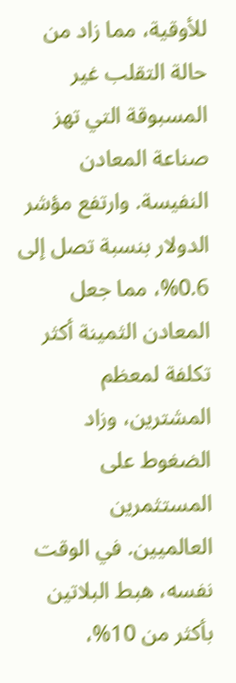للأوقية، مما زاد من حالة التقلب غير المسبوقة التي تهز صناعة المعادن النفيسة. وارتفع مؤشر الدولار بنسبة تصل إلى 0.6%، مما جعل المعادن الثمينة أكثر تكلفة لمعظم المشترين، وزاد الضغوط على المستثمرين العالميين. في الوقت نفسه، هبط البلاتين بأكثر من 10%،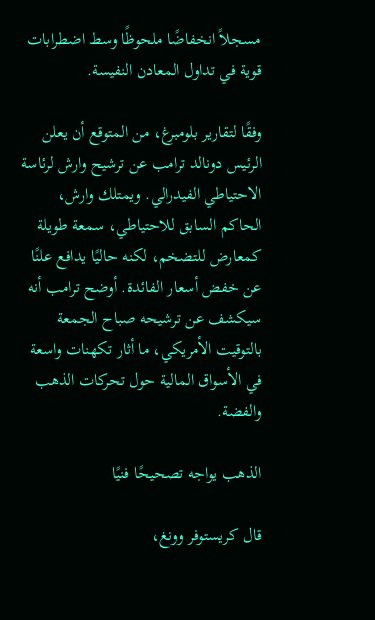مسجلاً انخفاضًا ملحوظًا وسط اضطرابات قوية في تداول المعادن النفيسة.

وفقًا لتقارير بلومبرغ، من المتوقع أن يعلن الرئيس دونالد ترامب عن ترشيح وارش لرئاسة الاحتياطي الفيدرالي. ويمتلك وارش، الحاكم السابق للاحتياطي، سمعة طويلة كمعارض للتضخم، لكنه حاليًا يدافع علنًا عن خفض أسعار الفائدة. أوضح ترامب أنه سيكشف عن ترشيحه صباح الجمعة بالتوقيت الأمريكي، ما أثار تكهنات واسعة في الأسواق المالية حول تحركات الذهب والفضة.

الذهب يواجه تصحيحًا فنيًا

قال كريستوفر وونغ،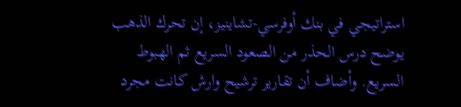استراتيجي في بنك أوفرسي-تشاينيز، إن تحرك الذهب يوضح درس الحذر من الصعود السريع ثم الهبوط السريع. وأضاف أن تقارير ترشيح وارش كانت مجرد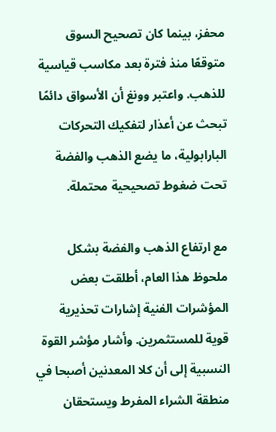محفز، بينما كان تصحيح السوق متوقعًا منذ فترة بعد مكاسب قياسية للذهب. واعتبر وونغ أن الأسواق دائمًا تبحث عن أعذار لتفكيك التحركات البارابولية، ما يضع الذهب والفضة تحت ضغوط تصحيحية محتملة.

مع ارتفاع الذهب والفضة بشكل ملحوظ هذا العام، أطلقت بعض المؤشرات الفنية إشارات تحذيرية قوية للمستثمرين. وأشار مؤشر القوة النسبية إلى أن كلا المعدنين أصبحا في منطقة الشراء المفرط ويستحقان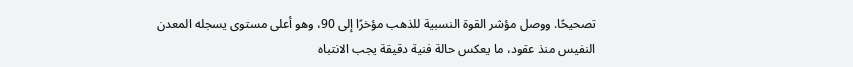تصحيحًا. ووصل مؤشر القوة النسبية للذهب مؤخرًا إلى 90، وهو أعلى مستوى يسجله المعدن النفيس منذ عقود، ما يعكس حالة فنية دقيقة يجب الانتباه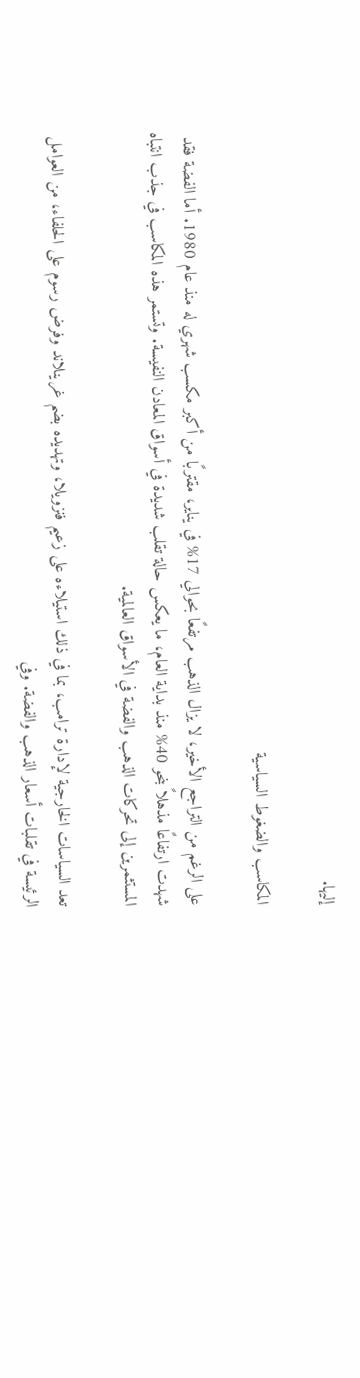إليها.

المكاسب والضغوط السياسية

على الرغم من التراجع الأخير، لا يزال الذهب مرتفعًا بحوالي 17% في يناير، مقتربًا من أكبر مكسب شهري له منذ عام 1980. أما الفضة فقد شهدت ارتفاعًا مذهلاً بنحو 40% منذ بداية العام، ما يعكس حالة تقلب شديدة في أسواق المعادن النفيسة. وتستمر هذه المكاسب في جذب انتباه المستثمرين إلى تحركات الذهب والفضة في الأسواق العالمية.

تعد السياسات الخارجية لإدارة ترامب، بما في ذلك استيلاءه على زعيم فنزويلا، وتهديده بضم غرينلاند وفرض رسوم على الحلفاء، من العوامل الرئيسة في تقلبات أسعار الذهب والفضة. وفي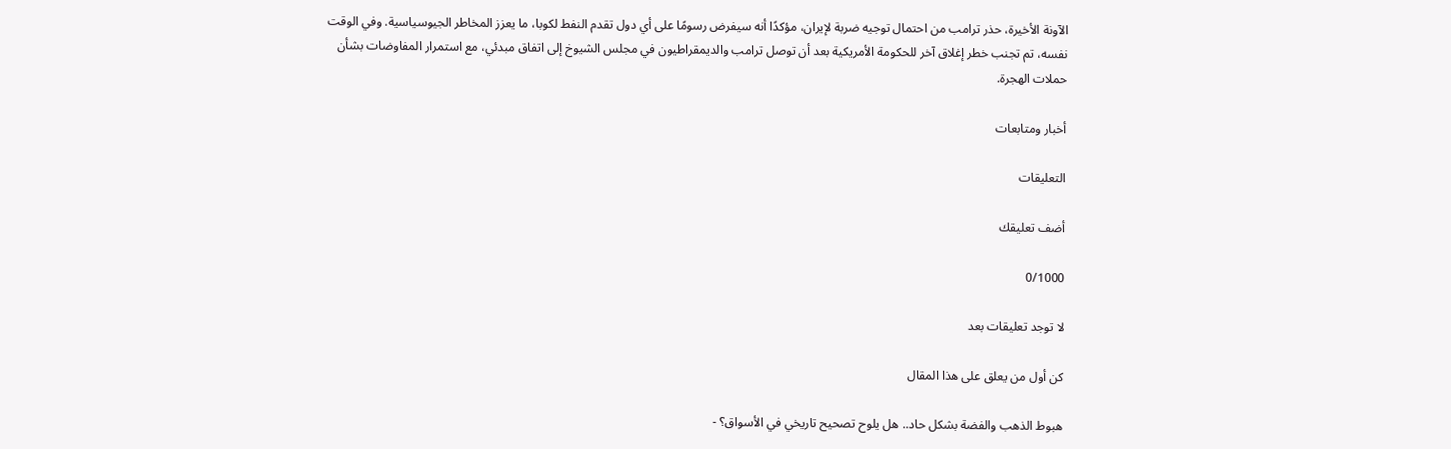الآونة الأخيرة، حذر ترامب من احتمال توجيه ضربة لإيران، مؤكدًا أنه سيفرض رسومًا على أي دول تقدم النفط لكوبا، ما يعزز المخاطر الجيوسياسية. وفي الوقت نفسه، تم تجنب خطر إغلاق آخر للحكومة الأمريكية بعد أن توصل ترامب والديمقراطيون في مجلس الشيوخ إلى اتفاق مبدئي، مع استمرار المفاوضات بشأن حملات الهجرة.

أخبار ومتابعات

التعليقات

أضف تعليقك

0/1000

لا توجد تعليقات بعد

كن أول من يعلق على هذا المقال

هبوط الذهب والفضة بشكل حاد.. هل يلوح تصحيح تاريخي في الأسواق؟ -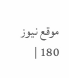موقع نيوز 180 |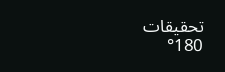تحقيقات 180°